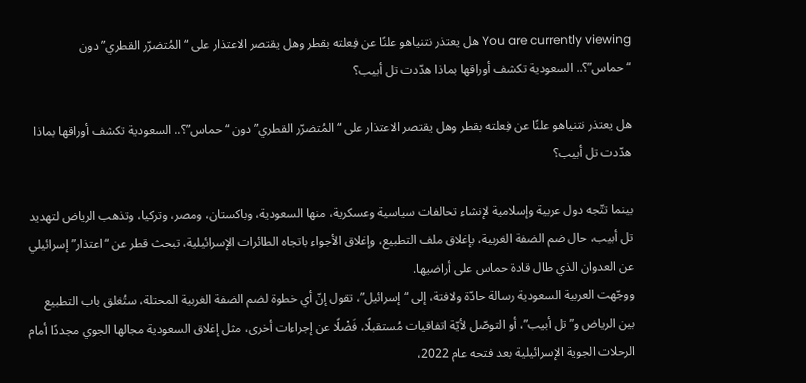You are currently viewing هل يعتذر نتنياهو علنًا عن فِعلته بقطر وهل يقتصر الاعتذار على “المُتضرّر القطري” دون “حماس”؟.. السعودية تكشف أوراقها بماذا هدّدت تل أبيب؟

هل يعتذر نتنياهو علنًا عن فِعلته بقطر وهل يقتصر الاعتذار على “المُتضرّر القطري” دون “حماس”؟.. السعودية تكشف أوراقها بماذا هدّدت تل أبيب؟

بينما تتّجه دول عربية وإسلامية لإنشاء تحالفات سياسية وعسكرية، منها السعودية، وباكستان، ومصر، وتركيا، وتذهب الرياض لتهديد تل أبيب، حال ضم الضفة الغربية، بإغلاق ملف التطبيع، وإغلاق الأجواء باتجاه الطائرات الإسرائيلية، تبحث قطر عن “اعتذار” إسرائيلي عن العدوان الذي طال قادة حماس على أراضيها.
ووجّهت العربية السعودية رسالة حادّة ولافتة، إلى “إسرائيل”، تقول إنّ أي خطوة لضم الضفة الغربية المحتلة، ستُغلق باب التطبيع بين الرياض و”تل أبيب”، أو التوصّل لأيّة اتفاقيات مُستقبلًا، فَضْلًا عن إجراءات أخرى، مثل إغلاق السعودية مجالها الجوي مجددًا أمام الرحلات الجوية الإسرائيلية بعد فتحه عام 2022،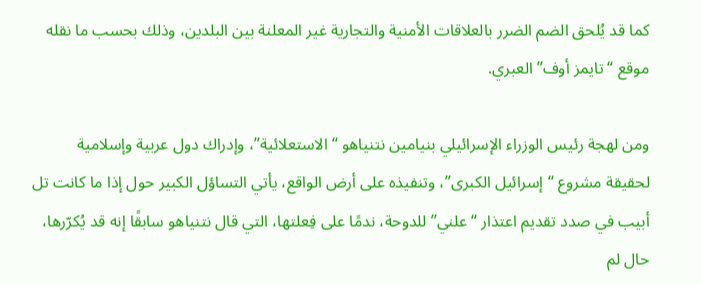كما قد يُلحق الضم الضرر بالعلاقات الأمنية والتجارية غير المعلنة بين البلدين، وذلك بحسب ما نقله موقع “تايمز أوف” العبري.

ومن لهجة رئيس الوزراء الإسرائيلي بنيامين نتنياهو “الاستعلائية”، وإدراك دول عربية وإسلامية لحقيقة مشروع “إسرائيل الكبرى”، وتنفيذه على أرض الواقع، يأتي التساؤل الكبير حول إذا ما كانت تل أبيب في صدد تقديم اعتذار “علني” للدوحة، ندمًا على فِعلتها، التي قال نتنياهو سابقًا إنه قد يُكرّرها، حال لم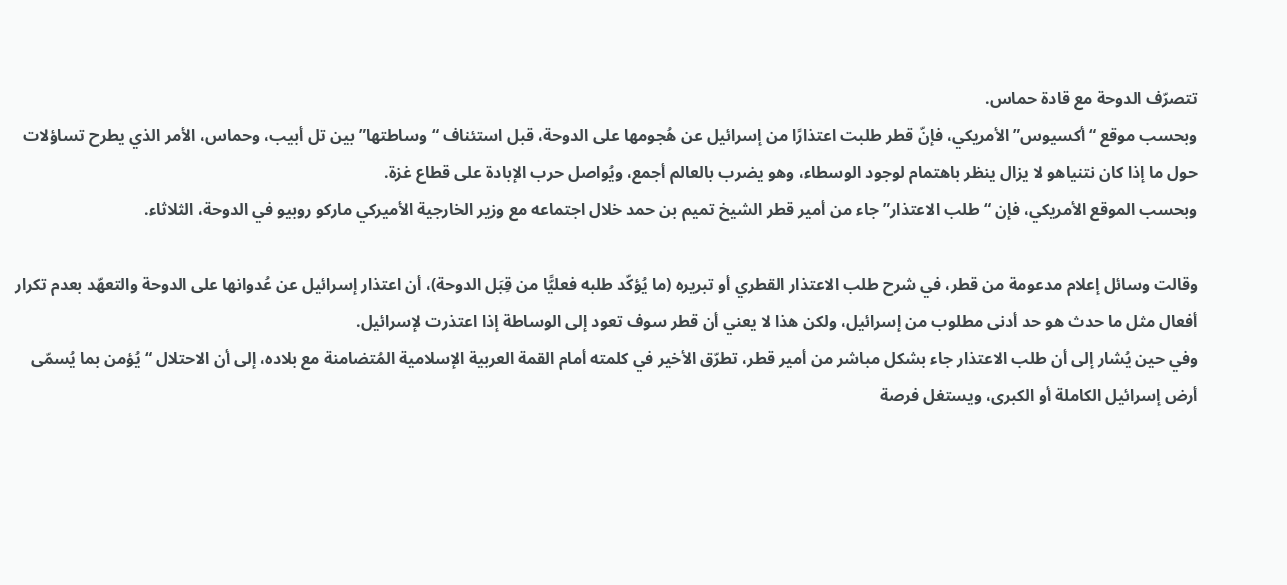تتصرّف الدوحة مع قادة حماس.
وبحسب موقع “أكسيوس” الأمريكي، فإنّ قطر طلبت اعتذارًا من إسرائيل عن هُجومها على الدوحة، قبل استئناف “وساطتها” بين تل أبيب، وحماس، الأمر الذي يطرح تساؤلات حول ما إذا كان نتنياهو لا يزال ينظر باهتمام لوجود الوسطاء، وهو يضرب بالعالم أجمع، ويُواصل حرب الإبادة على قطاع غزة.
وبحسب الموقع الأمريكي، فإن “طلب الاعتذار” جاء من أمير قطر الشيخ تميم بن حمد خلال اجتماعه مع وزير الخارجية الأميركي ماركو روبيو في الدوحة، الثلاثاء.

وقالت وسائل إعلام مدعومة من قطر، في شرح طلب الاعتذار القطري أو تبريره (ما يُؤكّد طلبه فعليًّا من قِبَل الدوحة)، أن اعتذار إسرائيل عن عُدوانها على الدوحة والتعهّد بعدم تكرار أفعال مثل ما حدث هو حد أدنى مطلوب من إسرائيل، ولكن هذا لا يعني أن قطر سوف تعود إلى الوساطة إذا اعتذرت لإسرائيل.
وفي حين يُشار إلى أن طلب الاعتذار جاء بشكل مباشر من أمير قطر، تطرّق الأخير في كلمته أمام القمة العربية الإسلامية المُتضامنة مع بلاده، إلى أن الاحتلال “يُؤمن بما يُسمّى أرض إسرائيل الكاملة أو الكبرى، ويستغل فرصة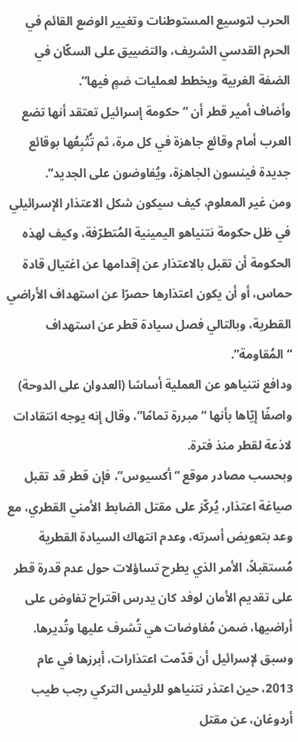الحرب لتوسيع المستوطنات وتغيير الوضع القائم في الحرم القدسي الشريف، والتضييق على السكّان في الضفة الغربية ويخطط لعمليات ضمٍ فيها”.
وأضاف أمير قطر أن “حكومة إسرائيل تعتقد أنها تضع العرب أمام وقائع جاهزة في كل مرة، ثم تُتْبِعُها بوقائع جديدة فينسون الجاهزة، ويُفاوضون على الجديد”.
ومن غير المعلوم، كيف سيكون شكل الاعتذار الإسرائيلي في ظل حكومة نتنياهو اليمينية المُتطرّفة، وكيف لهذه الحكومة أن تقبل بالاعتذار عن إقدامها عن اغتيال قادة حماس، أو أن يكون اعتذارها حصرًا عن استهداف الأراضي القطرية، وبالتالي فصل سيادة قطر عن استهداف “المُقاومة”.
ودافع نتنياهو عن العملية أساسًا (العدوان على الدوحة) واصفًا إيّاها بأنها “مبررة تمامًا”، وقال إنه يوجه انتقادات لاذعة لقطر منذ فترة.
وبحسب مصادر موقع “أكسيوس”، فإن قطر قد تقبل صياغة اعتذار، يُركّز على مقتل الضابط الأمني القطري، مع وعد بتعويض أسرته، وعدم انتهاك السيادة القطرية مُستقبلاً، الأمر الذي يطرح تساؤلات حول عدم قدرة قطر على تقديم الأمان لوفد كان يدرس اقتراح تفاوض على أراضيها، ضمن مُفاوضات هي تُشرف عليها وتُديرها.
وسبق لإسرائيل أن قدّمت اعتذارات، أبرزها في عام 2013، حين اعتذر نتنياهو للرئيس التركي رجب طيب أردوغان، عن مقتل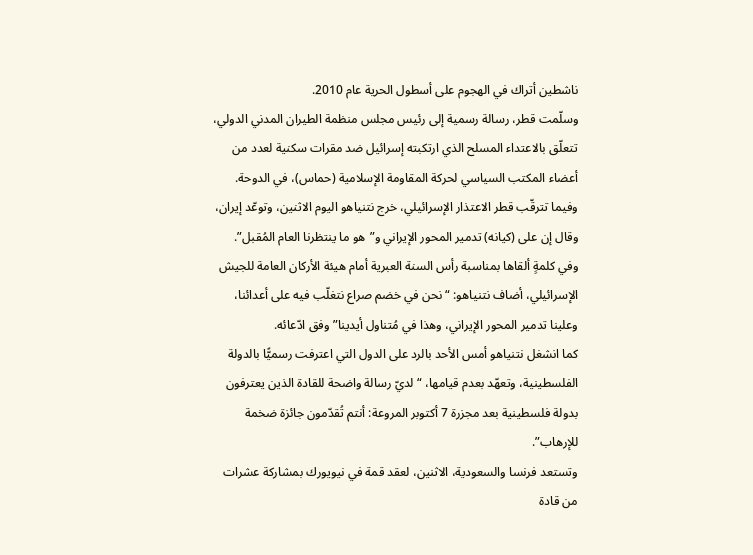ناشطين أتراك في الهجوم على أسطول الحرية عام 2010.
وسلّمت قطر، رسالة رسمية إلى رئيس مجلس منظمة الطيران المدني الدولي، تتعلّق بالاعتداء المسلح الذي ارتكبته إسرائيل ضد مقرات سكنية لعدد من أعضاء المكتب السياسي لحركة المقاومة الإسلامية (حماس)، في الدوحة.
وفيما تترقّب قطر الاعتذار الإسرائيلي، خرج نتنياهو اليوم الاثنين، وتوعّد إيران، وقال إن على (كيانه) تدمير المحور الإيراني و”هو ما ينتظرنا العام المُقبل”.
وفي كلمةٍ ألقاها بمناسبة رأس السنة العبرية أمام هيئة الأركان العامة للجيش الإسرائيلي، أضاف نتنياهو: “نحن في خضم صراع نتغلّب فيه على أعدائنا، وعلينا تدمير المحور الإيراني، وهذا في مُتناول أيدينا” وفق ادّعائه.
كما انشغل نتنياهو أمس الأحد بالرد على الدول التي اعترفت رسميًّا بالدولة الفلسطينية، وتعهّد بعدم قيامها، “لديّ رسالة واضحة للقادة الذين يعترفون بدولة فلسطينية بعد مجزرة 7 أكتوبر المروعة: أنتم تُقدّمون جائزة ضخمة للإرهاب”.
وتستعد فرنسا والسعودية، الاثنين، لعقد قمة في نيويورك بمشاركة عشرات من قادة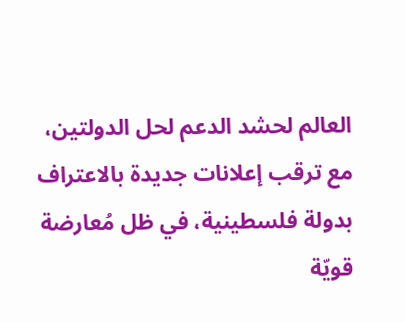العالم لحشد الدعم لحل الدولتين، مع ترقب إعلانات جديدة بالاعتراف بدولة فلسطينية، في ظل مُعارضة قويّة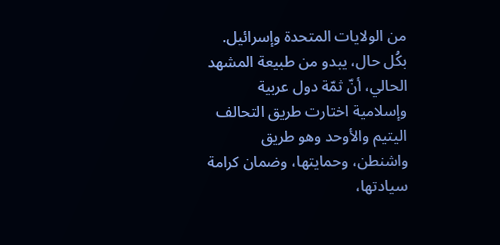من الولايات المتحدة وإسرائيل.
بكُل حال، يبدو من طبيعة المشهد الحالي، أنّ ثمّة دول عربية وإسلامية اختارت طريق التحالف اليتيم والأوحد وهو طريق واشنطن، وحمايتها، وضمان كرامة سيادتها،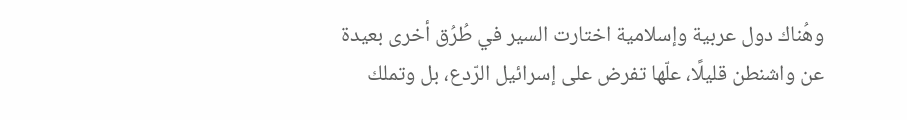وهُناك دول عربية وإسلامية اختارت السير في طُرُق أخرى بعيدة عن واشنطن قليلًا، علّها تفرض على إسرائيل الرّدع، بل وتملك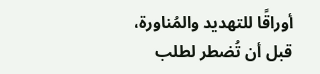أوراقًا للتهديد والمُناورة، قبل أن تُضطر لطلب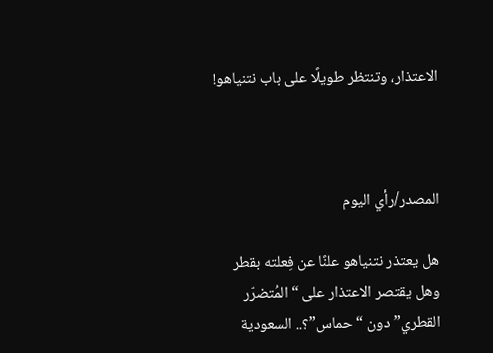الاعتذار، وتنتظر طويلًا على باب نتنياهو!



المصدر/رأي اليوم

هل يعتذر نتنياهو علنًا عن فِعلته بقطر وهل يقتصر الاعتذار على “المُتضرّر القطري” دون “حماس”؟.. السعودية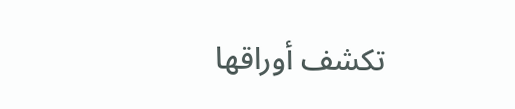تكشف أوراقها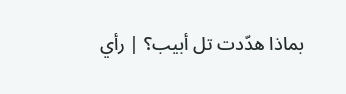بماذا هدّدت تل أبيب؟ | رأي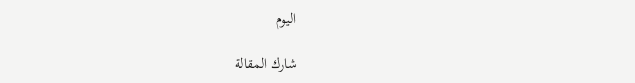اليوم

شارك المقالة